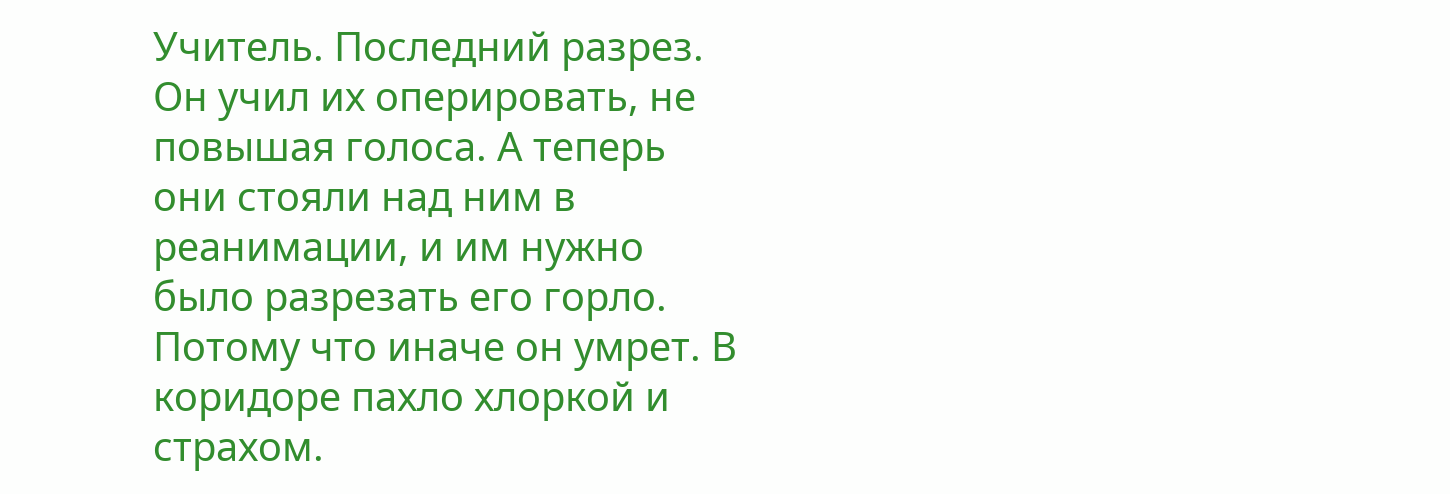Учитель. Последний разрез.
Он учил их оперировать, не повышая голоса. А теперь они стояли над ним в реанимации, и им нужно было разрезать его горло. Потому что иначе он умрет. В коридоре пахло хлоркой и страхом.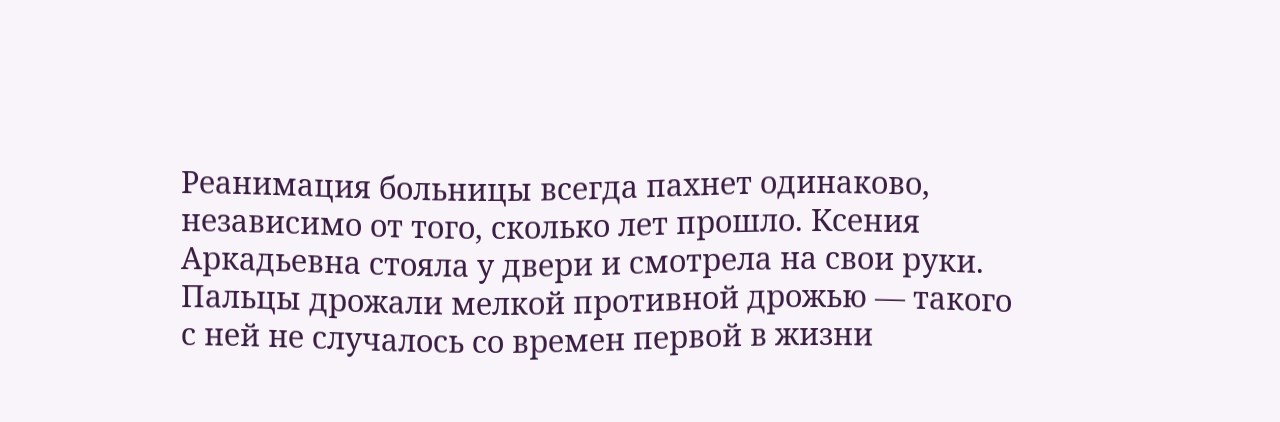Реанимация больницы всегда пахнет одинаково, независимо от того, сколько лет прошло. Ксения Аркадьевна стояла у двери и смотрела на свои руки. Пальцы дрожали мелкой противной дрожью — такого с ней не случалось со времен первой в жизни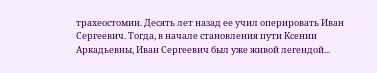трахеостомии. Десять лет назад ее учил оперировать Иван Сергеевич. Тогда, в начале становления пути Ксении Аркадьевны, Иван Сергеевич был уже живой легендой...